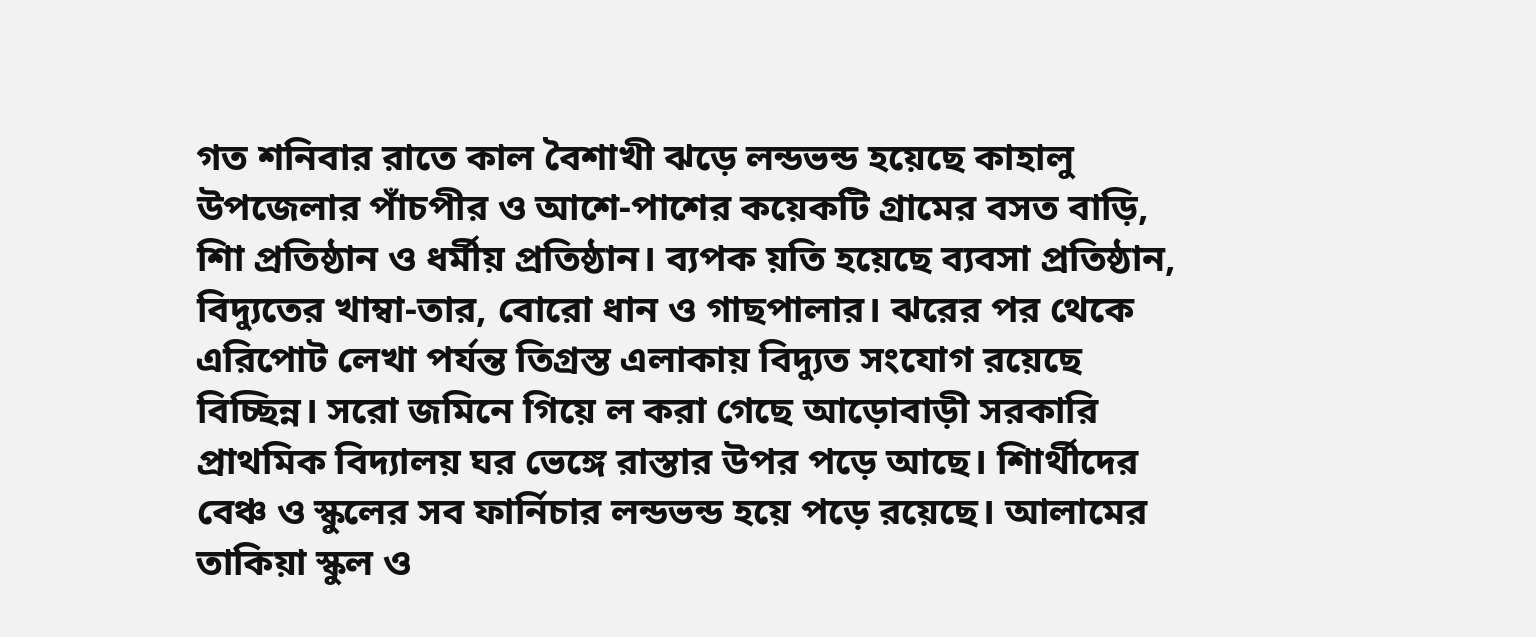গত শনিবার রাতে কাল বৈশাখী ঝড়ে লন্ডভন্ড হয়েছে কাহালু উপজেলার পাঁচপীর ও আশে-পাশের কয়েকটি গ্রামের বসত বাড়ি, শিা প্রতিষ্ঠান ও ধর্মীয় প্রতিষ্ঠান। ব্যপক য়তি হয়েছে ব্যবসা প্রতিষ্ঠান, বিদ্যুতের খাম্বা-তার, বোরো ধান ও গাছপালার। ঝরের পর থেকে এরিপোট লেখা পর্যন্ত তিগ্রস্ত এলাকায় বিদ্যুত সংযোগ রয়েছে বিচ্ছিন্ন। সরো জমিনে গিয়ে ল করা গেছে আড়োবাড়ী সরকারি প্রাথমিক বিদ্যালয় ঘর ভেঙ্গে রাস্তার উপর পড়ে আছে। শিার্থীদের বেঞ্চ ও স্কুলের সব ফার্নিচার লন্ডভন্ড হয়ে পড়ে রয়েছে। আলামের তাকিয়া স্কুল ও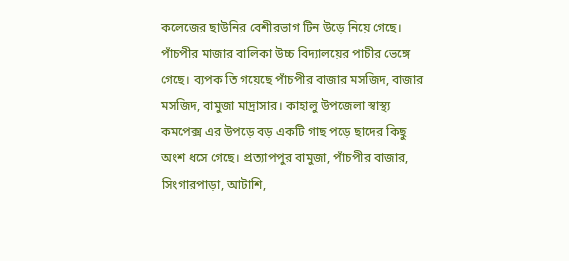কলেজের ছাউনির বেশীরভাগ টিন উড়ে নিয়ে গেছে। পাঁচপীর মাজার বালিকা উচ্চ বিদ্যালয়ের পাচীর ভেঙ্গে গেছে। ব্যপক তি গয়েছে পাঁচপীর বাজার মসজিদ, বাজার মসজিদ, বামুজা মাদ্রাসার। কাহালু উপজেলা স্বাস্থ্য কমপেক্স এর উপড়ে বড় একটি গাছ পড়ে ছাদের কিছু অংশ ধসে গেছে। প্রত্যাপপুর বামুজা, পাঁচপীর বাজার, সিংগারপাড়া, আটাশি,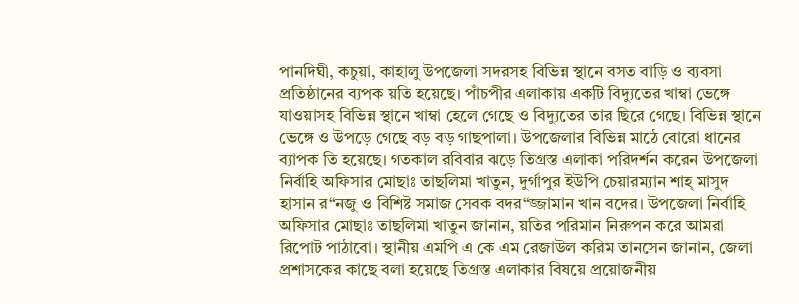পানদিঘী, কচুয়া, কাহালু উপজেলা সদরসহ বিভিন্ন স্থানে বসত বাড়ি ও ব্যবসা প্রতিষ্ঠানের ব্যপক য়তি হয়েছে। পাঁচপীর এলাকায় একটি বিদ্যুতের খাম্বা ভেঙ্গে যাওয়াসহ বিভিন্ন স্থানে খাম্বা হেলে গেছে ও বিদ্যুতের তার ছিরে গেছে। বিভিন্ন স্থানে ভেঙ্গে ও উপড়ে গেছে বড় বড় গাছপালা। উপজেলার বিভিন্ন মাঠে বোরো ধানের ব্যাপক তি হয়েছে। গতকাল রবিবার ঝড়ে তিগ্রস্ত এলাকা পরিদর্শন করেন উপজেলা নির্বাহি অফিসার মোছাঃ তাছলিমা খাতুন, দুর্গাপুর ইউপি চেয়ারম্যান শাহ্ মাসুদ হাসান র“নজু ও বিশিষ্ট সমাজ সেবক বদর“জ্জামান খান বদের। উপজেলা নির্বাহি অফিসার মোছাঃ তাছলিমা খাতুন জানান, য়তির পরিমান নিরুপন করে আমরা রিপোট পাঠাবো। স্থানীয় এমপি এ কে এম রেজাউল করিম তানসেন জানান, জেলা প্রশাসকের কাছে বলা হয়েছে তিগ্রস্ত এলাকার বিষয়ে প্রয়োজনীয়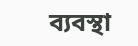ব্যবস্থা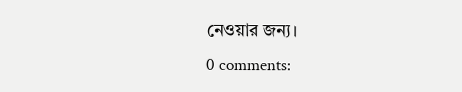নেওয়ার জন্য।
0 comments: